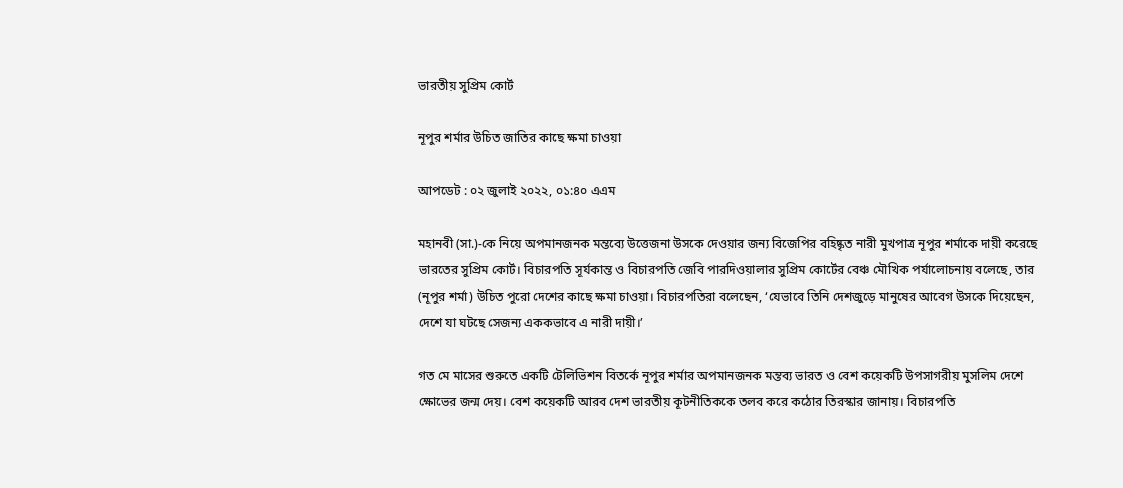ভারতীয় সুপ্রিম কোর্ট

নূপুর শর্মার উচিত জাতির কাছে ক্ষমা চাওয়া

আপডেট : ০২ জুলাই ২০২২, ০১:৪০ এএম

মহানবী (সা.)-কে নিয়ে অপমানজনক মন্তব্যে উত্তেজনা উসকে দেওয়ার জন্য বিজেপির বহিষ্কৃত নারী মুখপাত্র নূপুর শর্মাকে দায়ী করেছে ভারতের সুপ্রিম কোর্ট। বিচারপতি সূর্যকান্ত ও বিচারপতি জেবি পারদিওয়ালার সুপ্রিম কোর্টের বেঞ্চ মৌখিক পর্যালোচনায় বলেছে, তার (নূপুর শর্মা) উচিত পুরো দেশের কাছে ক্ষমা চাওয়া। বিচারপতিরা বলেছেন, ‘যেভাবে তিনি দেশজুড়ে মানুষের আবেগ উসকে দিয়েছেন, দেশে যা ঘটছে সেজন্য এককভাবে এ নারী দায়ী।’

গত মে মাসের শুরুতে একটি টেলিভিশন বিতর্কে নূপুর শর্মার অপমানজনক মন্তব্য ভারত ও বেশ কয়েকটি উপসাগরীয় মুসলিম দেশে ক্ষোভের জন্ম দেয়। বেশ কয়েকটি আরব দেশ ভারতীয় কূটনীতিককে তলব করে কঠোর তিরস্কার জানায়। বিচারপতি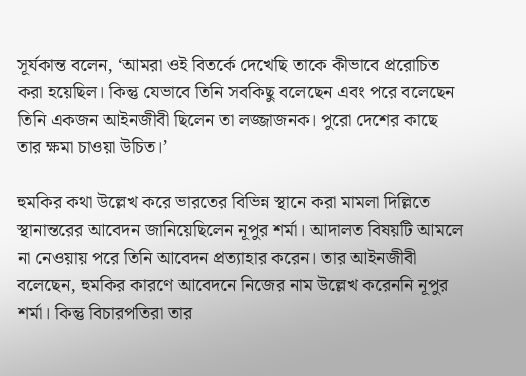সূর্যকান্ত বলেন, ‘আমরা ওই বিতর্কে দেখেছি তাকে কীভাবে প্ররোচিত করা হয়েছিল। কিন্তু যেভাবে তিনি সবকিছু বলেছেন এবং পরে বলেছেন তিনি একজন আইনজীবী ছিলেন তা লজ্জাজনক। পুরো দেশের কাছে তার ক্ষমা চাওয়া উচিত।’

হুমকির কথা উল্লেখ করে ভারতের বিভিন্ন স্থানে করা মামলা দিল্লিতে স্থানান্তরের আবেদন জানিয়েছিলেন নূপুর শর্মা। আদালত বিষয়টি আমলে না নেওয়ায় পরে তিনি আবেদন প্রত্যাহার করেন। তার আইনজীবী বলেছেন, হুমকির কারণে আবেদনে নিজের নাম উল্লেখ করেননি নূপুর শর্মা। কিন্তু বিচারপতিরা তার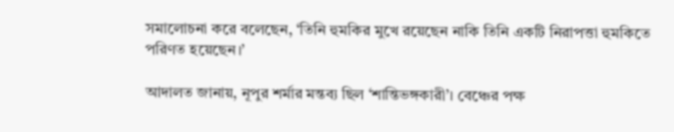সমালোচনা করে বলেছেন, ‘তিনি হুমকির মুখে রয়েছেন নাকি তিনি একটি নিরাপত্তা হুমকিতে পরিণত হয়েছেন।’

আদালত জানায়, নূপুর শর্মার মন্তব্য ছিল ‘শান্তিভঙ্গকারী’। বেঞ্চের পক্ষ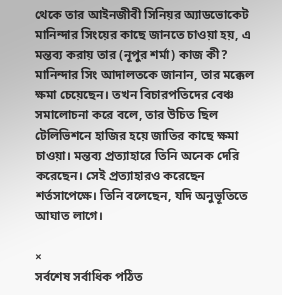থেকে তার আইনজীবী সিনিয়র অ্যাডভোকেট মানিন্দার সিংয়ের কাছে জানতে চাওয়া হয়, এ মন্তব্য করায় তার (নূপুর শর্মা) কাজ কী? মানিন্দার সিং আদালতকে জানান, তার মক্কেল ক্ষমা চেয়েছেন। তখন বিচারপতিদের বেঞ্চ সমালোচনা করে বলে, তার উচিত ছিল টেলিভিশনে হাজির হয়ে জাতির কাছে ক্ষমা চাওয়া। মন্তব্য প্রত্যাহারে তিনি অনেক দেরি করেছেন। সেই প্রত্যাহারও করেছেন শর্তসাপেক্ষে। তিনি বলেছেন, যদি অনুভূতিতে আঘাত লাগে।

×
সর্বশেষ সর্বাধিক পঠিত